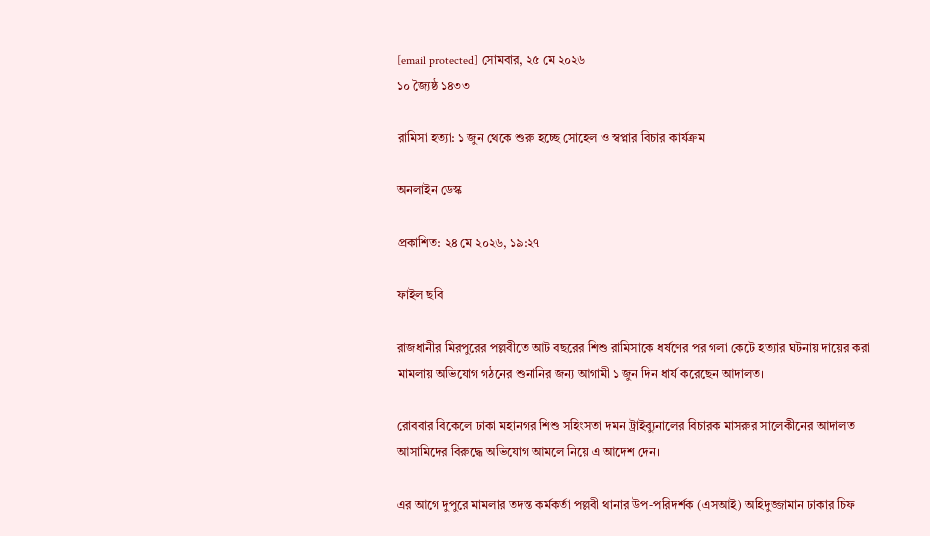[email protected] সোমবার, ২৫ মে ২০২৬
১০ জ্যৈষ্ঠ ১৪৩৩

রামিসা হত্যা: ১ জুন থেকে শুরু হচ্ছে সোহেল ও স্বপ্নার বিচার কার্যক্রম

অনলাইন ডেস্ক

প্রকাশিত: ২৪ মে ২০২৬, ১৯:২৭

ফাইল ছবি

রাজধানীর মিরপুরের পল্লবীতে আট বছরের শিশু রামিসাকে ধর্ষণের পর গলা কেটে হত্যার ঘটনায় দায়ের করা মামলায় অভিযোগ গঠনের শুনানির জন্য আগামী ১ জুন দিন ধার্য করেছেন আদালত।

রোববার বিকেলে ঢাকা মহানগর শিশু সহিংসতা দমন ট্রাইব্যুনালের বিচারক মাসরুর সালেকীনের আদালত আসামিদের বিরুদ্ধে অভিযোগ আমলে নিয়ে এ আদেশ দেন।

এর আগে দুপুরে মামলার তদন্ত কর্মকর্তা পল্লবী থানার উপ-পরিদর্শক (এসআই) অহিদুজ্জামান ঢাকার চিফ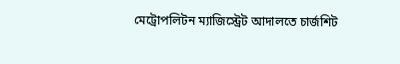মেট্রোপলিটন ম্যাজিস্ট্রেট আদালতে চার্জশিট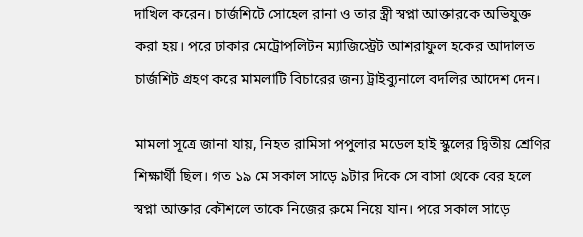দাখিল করেন। চার্জশিটে সোহেল রানা ও তার স্ত্রী স্বপ্না আক্তারকে অভিযুক্ত করা হয়। পরে ঢাকার মেট্রোপলিটন ম্যাজিস্ট্রেট আশরাফুল হকের আদালত চার্জশিট গ্রহণ করে মামলাটি বিচারের জন্য ট্রাইব্যুনালে বদলির আদেশ দেন।

মামলা সূত্রে জানা যায়, নিহত রামিসা পপুলার মডেল হাই স্কুলের দ্বিতীয় শ্রেণির শিক্ষার্থী ছিল। গত ১৯ মে সকাল সাড়ে ৯টার দিকে সে বাসা থেকে বের হলে স্বপ্না আক্তার কৌশলে তাকে নিজের রুমে নিয়ে যান। পরে সকাল সাড়ে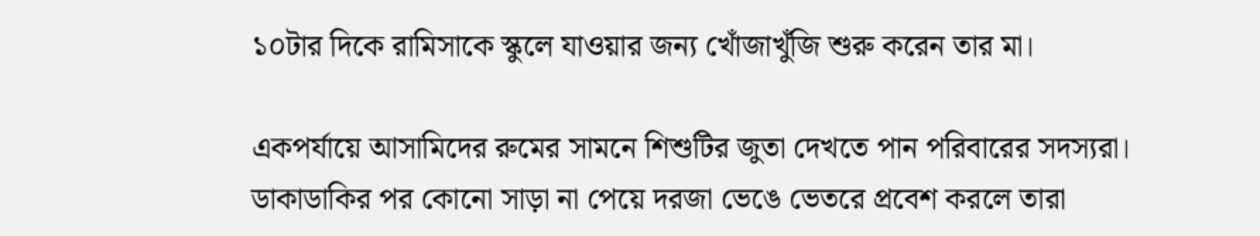১০টার দিকে রামিসাকে স্কুলে যাওয়ার জন্য খোঁজাখুঁজি শুরু করেন তার মা।

একপর্যায়ে আসামিদের রুমের সামনে শিশুটির জুতা দেখতে পান পরিবারের সদস্যরা। ডাকাডাকির পর কোনো সাড়া না পেয়ে দরজা ভেঙে ভেতরে প্রবেশ করলে তারা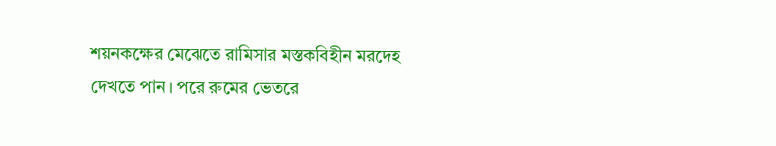শয়নকক্ষের মেঝেতে রামিসার মস্তকবিহীন মরদেহ দেখতে পান। পরে রুমের ভেতরে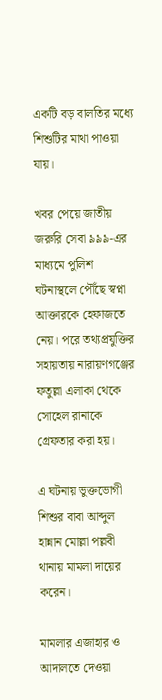একটি বড় বালতির মধ্যে শিশুটির মাথা পাওয়া যায়।

খবর পেয়ে জাতীয় জরুরি সেবা ৯৯৯-এর মাধ্যমে পুলিশ ঘটনাস্থলে পৌঁছে স্বপ্না আক্তারকে হেফাজতে নেয়। পরে তথ্যপ্রযুক্তির সহায়তায় নারায়ণগঞ্জের ফতুল্লা এলাকা থেকে সোহেল রানাকে গ্রেফতার করা হয়।

এ ঘটনায় ভুক্তভোগী শিশুর বাবা আব্দুল হান্নান মোল্লা পল্লবী থানায় মামলা দায়ের করেন।

মামলার এজাহার ও আদালতে দেওয়া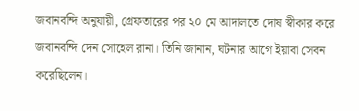জবানবন্দি অনুযায়ী, গ্রেফতারের পর ২০ মে আদালতে দোষ স্বীকার করে জবানবন্দি দেন সোহেল রানা। তিনি জানান, ঘটনার আগে ইয়াবা সেবন করেছিলেন।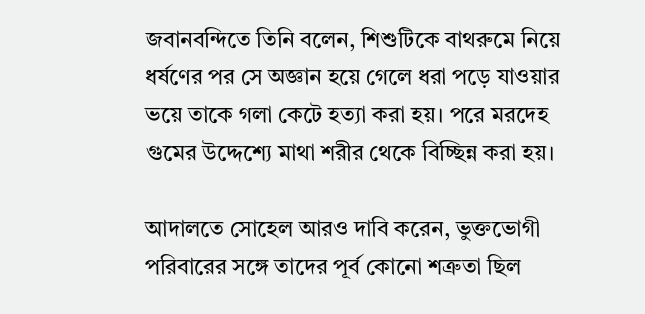জবানবন্দিতে তিনি বলেন, শিশুটিকে বাথরুমে নিয়ে ধর্ষণের পর সে অজ্ঞান হয়ে গেলে ধরা পড়ে যাওয়ার ভয়ে তাকে গলা কেটে হত্যা করা হয়। পরে মরদেহ গুমের উদ্দেশ্যে মাথা শরীর থেকে বিচ্ছিন্ন করা হয়।

আদালতে সোহেল আরও দাবি করেন, ভুক্তভোগী পরিবারের সঙ্গে তাদের পূর্ব কোনো শত্রুতা ছিল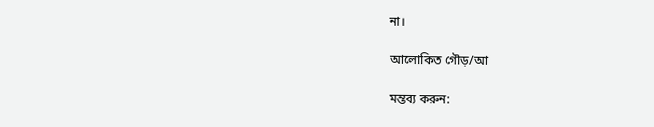না।

আলোকিত গৌড়/আ

মন্তব্য করুন: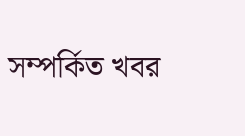সম্পর্কিত খবর